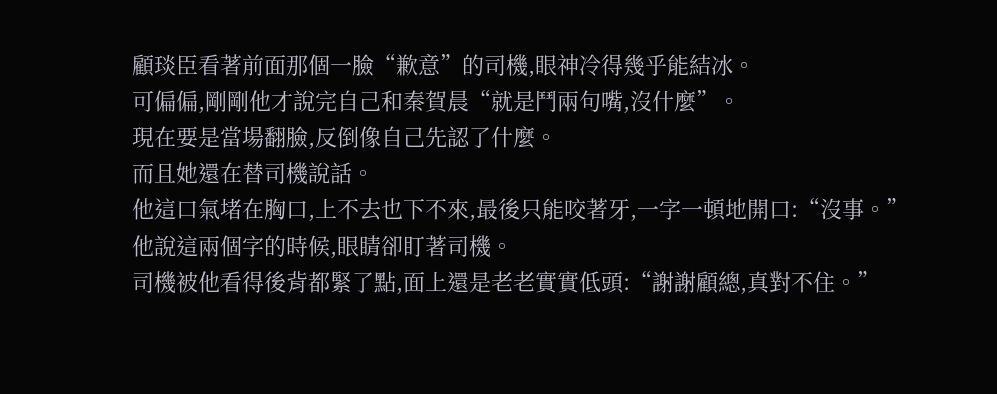顧琰臣看著前面那個一臉“歉意”的司機,眼神冷得幾乎能結冰。
可偏偏,剛剛他才說完自己和秦賀晨“就是鬥兩句嘴,沒什麼”。
現在要是當場翻臉,反倒像自己先認了什麼。
而且她還在替司機說話。
他這口氣堵在胸口,上不去也下不來,最後只能咬著牙,一字一頓地開口:“沒事。”
他說這兩個字的時候,眼睛卻盯著司機。
司機被他看得後背都緊了點,面上還是老老實實低頭:“謝謝顧總,真對不住。”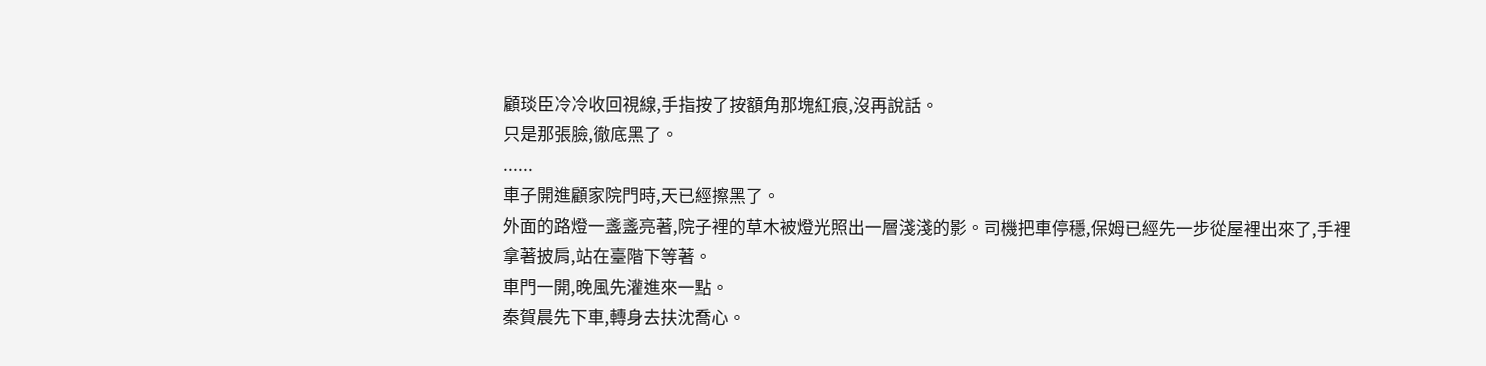顧琰臣冷冷收回視線,手指按了按額角那塊紅痕,沒再說話。
只是那張臉,徹底黑了。
......
車子開進顧家院門時,天已經擦黑了。
外面的路燈一盞盞亮著,院子裡的草木被燈光照出一層淺淺的影。司機把車停穩,保姆已經先一步從屋裡出來了,手裡拿著披肩,站在臺階下等著。
車門一開,晚風先灌進來一點。
秦賀晨先下車,轉身去扶沈喬心。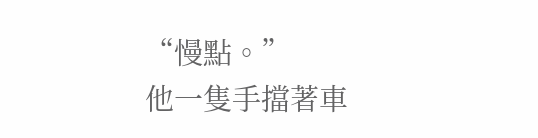“慢點。”
他一隻手擋著車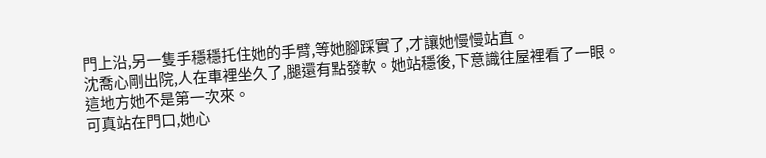門上沿,另一隻手穩穩托住她的手臂,等她腳踩實了,才讓她慢慢站直。
沈喬心剛出院,人在車裡坐久了,腿還有點發軟。她站穩後,下意識往屋裡看了一眼。
這地方她不是第一次來。
可真站在門口,她心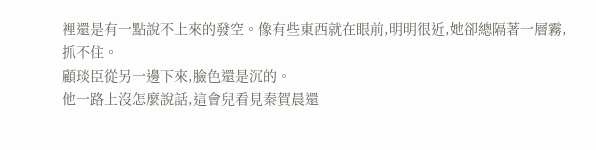裡還是有一點說不上來的發空。像有些東西就在眼前,明明很近,她卻總隔著一層霧,抓不住。
顧琰臣從另一邊下來,臉色還是沉的。
他一路上沒怎麼說話,這會兒看見秦賀晨還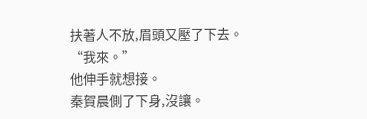扶著人不放,眉頭又壓了下去。
“我來。”
他伸手就想接。
秦賀晨側了下身,沒讓。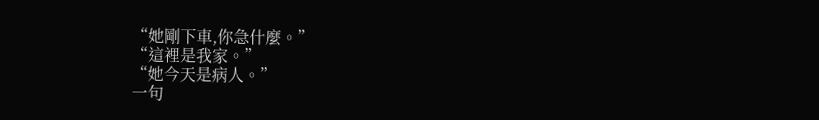“她剛下車,你急什麼。”
“這裡是我家。”
“她今天是病人。”
一句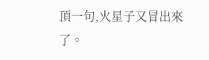頂一句,火星子又冒出來了。